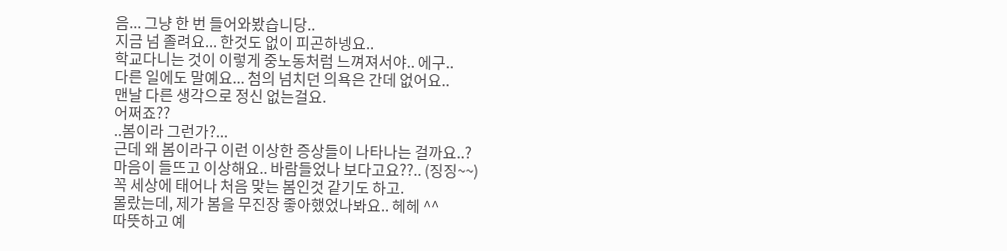음... 그냥 한 번 들어와봤습니당..
지금 넘 졸려요... 한것도 없이 피곤하넹요..
학교다니는 것이 이렇게 중노동처럼 느껴져서야.. 에구..
다른 일에도 말예요... 첨의 넘치던 의욕은 간데 없어요..
맨날 다른 생각으로 정신 없는걸요.
어쩌죠??
..봄이라 그런가?...
근데 왜 봄이라구 이런 이상한 증상들이 나타나는 걸까요..?
마음이 들뜨고 이상해요.. 바람들었나 보다고요??.. (징징~~)
꼭 세상에 태어나 처음 맞는 봄인것 같기도 하고.
몰랐는데, 제가 봄을 무진장 좋아했었나봐요.. 헤헤 ^^
따뜻하고 예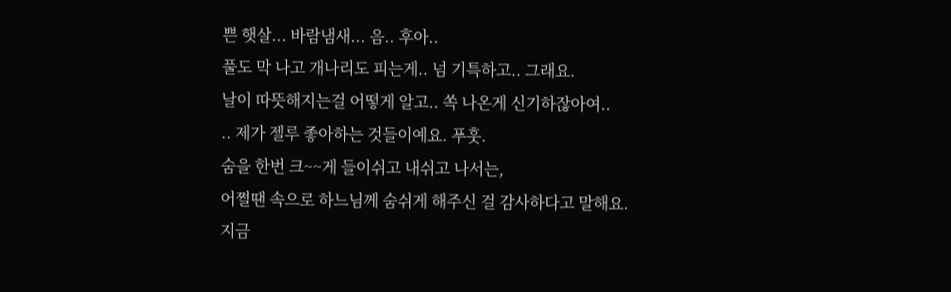쁜 햇살... 바람냄새... 음.. 후아..
풀도 막 나고 개나리도 피는게.. 넘 기특하고.. 그래요.
날이 따뜻해지는걸 어떻게 알고.. 쏙 나온게 신기하잖아여..
.. 제가 젤루 좋아하는 것들이예요. 푸훗.
숨을 한번 크~~게 들이쉬고 내쉬고 나서는,
어쩔땐 속으로 하느님께 숨쉬게 해주신 걸 감사하다고 말해요.
지금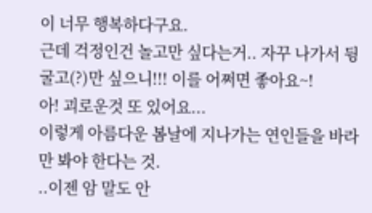이 너무 행복하다구요.
근데 걱정인건 놀고만 싶다는거.. 자꾸 나가서 뒹굴고(?)만 싶으니!!! 이를 어쩌면 좋아요~!
아! 괴로운것 또 있어요...
이렇게 아름다운 봄날에 지나가는 연인들을 바라만 봐야 한다는 것.
..이젠 암 말도 안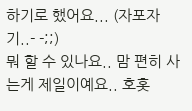하기로 했어요... (자포자기..- -;;)
뭐 할 수 있나요.. 맘 편히 사는게 제일이예요.. 호홋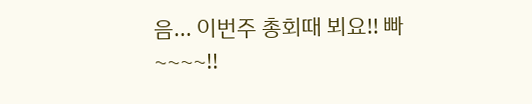음... 이번주 총회때 뵈요!! 빠~~~~!!